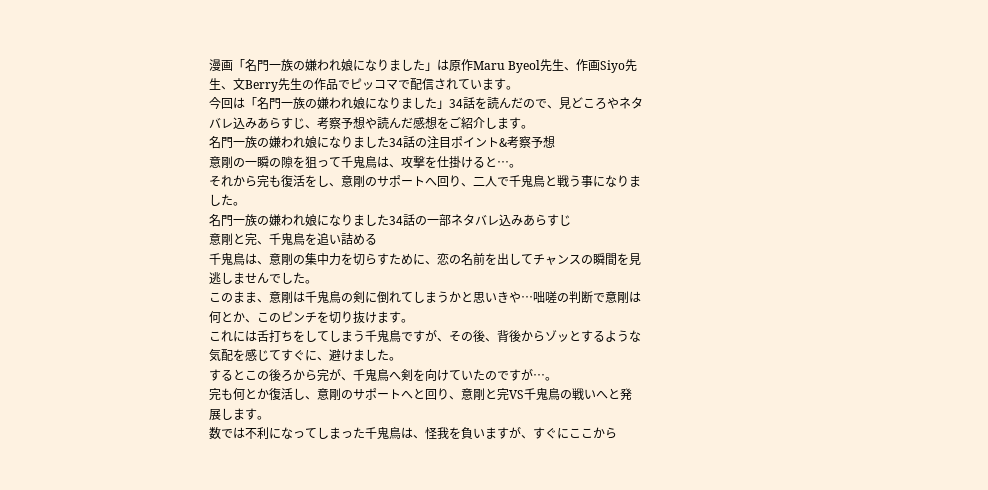漫画「名門一族の嫌われ娘になりました」は原作Maru Byeol先生、作画Siyo先生、文Berry先生の作品でピッコマで配信されています。
今回は「名門一族の嫌われ娘になりました」34話を読んだので、見どころやネタバレ込みあらすじ、考察予想や読んだ感想をご紹介します。
名門一族の嫌われ娘になりました34話の注目ポイント&考察予想
意剛の一瞬の隙を狙って千鬼鳥は、攻撃を仕掛けると…。
それから完も復活をし、意剛のサポートへ回り、二人で千鬼鳥と戦う事になりました。
名門一族の嫌われ娘になりました34話の一部ネタバレ込みあらすじ
意剛と完、千鬼鳥を追い詰める
千鬼鳥は、意剛の集中力を切らすために、恋の名前を出してチャンスの瞬間を見逃しませんでした。
このまま、意剛は千鬼鳥の剣に倒れてしまうかと思いきや…咄嗟の判断で意剛は何とか、このピンチを切り抜けます。
これには舌打ちをしてしまう千鬼鳥ですが、その後、背後からゾッとするような気配を感じてすぐに、避けました。
するとこの後ろから完が、千鬼鳥へ剣を向けていたのですが…。
完も何とか復活し、意剛のサポートへと回り、意剛と完VS千鬼鳥の戦いへと発展します。
数では不利になってしまった千鬼鳥は、怪我を負いますが、すぐにここから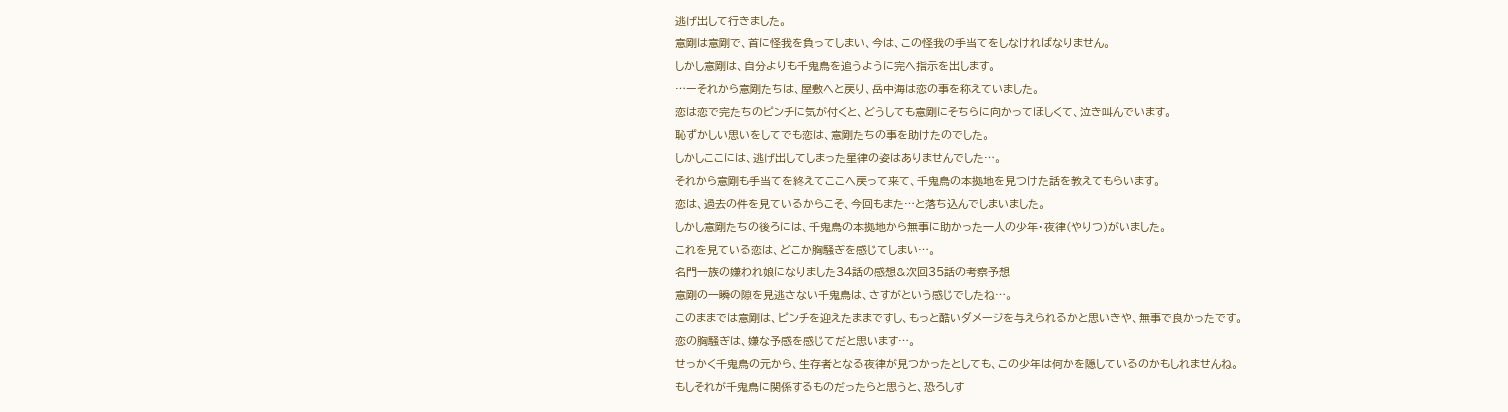逃げ出して行きました。
意剛は意剛で、首に怪我を負ってしまい、今は、この怪我の手当てをしなければなりません。
しかし意剛は、自分よりも千鬼鳥を追うように完へ指示を出します。
…ーそれから意剛たちは、屋敷へと戻り、岳中海は恋の事を称えていました。
恋は恋で完たちのピンチに気が付くと、どうしても意剛にそちらに向かってほしくて、泣き叫んでいます。
恥ずかしい思いをしてでも恋は、意剛たちの事を助けたのでした。
しかしここには、逃げ出してしまった星律の姿はありませんでした…。
それから意剛も手当てを終えてここへ戻って来て、千鬼鳥の本拠地を見つけた話を教えてもらいます。
恋は、過去の件を見ているからこそ、今回もまた…と落ち込んでしまいました。
しかし意剛たちの後ろには、千鬼鳥の本拠地から無事に助かった一人の少年・夜律(やりつ)がいました。
これを見ている恋は、どこか胸騒ぎを感じてしまい…。
名門一族の嫌われ娘になりました34話の感想&次回35話の考察予想
意剛の一瞬の隙を見逃さない千鬼鳥は、さすがという感じでしたね…。
このままでは意剛は、ピンチを迎えたままですし、もっと酷いダメージを与えられるかと思いきや、無事で良かったです。
恋の胸騒ぎは、嫌な予感を感じてだと思います…。
せっかく千鬼鳥の元から、生存者となる夜律が見つかったとしても、この少年は何かを隠しているのかもしれませんね。
もしそれが千鬼鳥に関係するものだったらと思うと、恐ろしす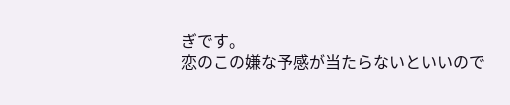ぎです。
恋のこの嫌な予感が当たらないといいので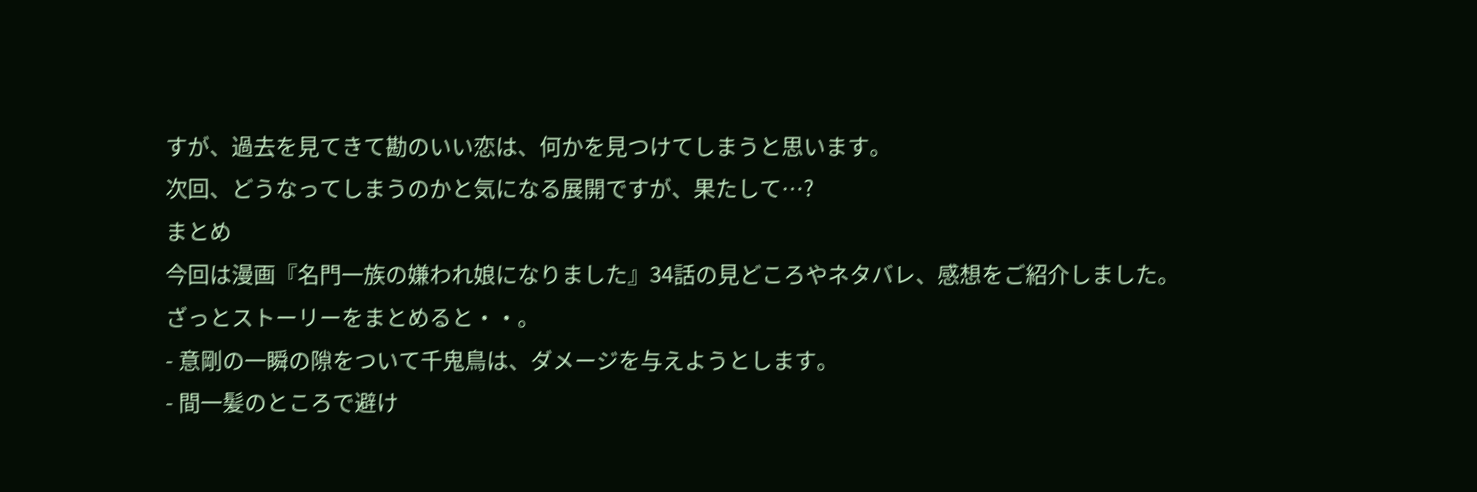すが、過去を見てきて勘のいい恋は、何かを見つけてしまうと思います。
次回、どうなってしまうのかと気になる展開ですが、果たして…?
まとめ
今回は漫画『名門一族の嫌われ娘になりました』34話の見どころやネタバレ、感想をご紹介しました。
ざっとストーリーをまとめると・・。
- 意剛の一瞬の隙をついて千鬼鳥は、ダメージを与えようとします。
- 間一髪のところで避け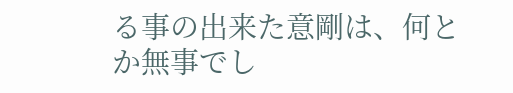る事の出来た意剛は、何とか無事でし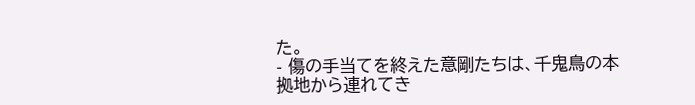た。
- 傷の手当てを終えた意剛たちは、千鬼鳥の本拠地から連れてき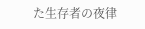た生存者の夜律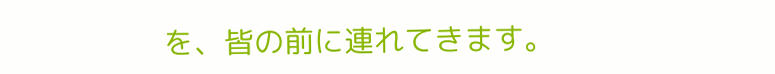を、皆の前に連れてきます。